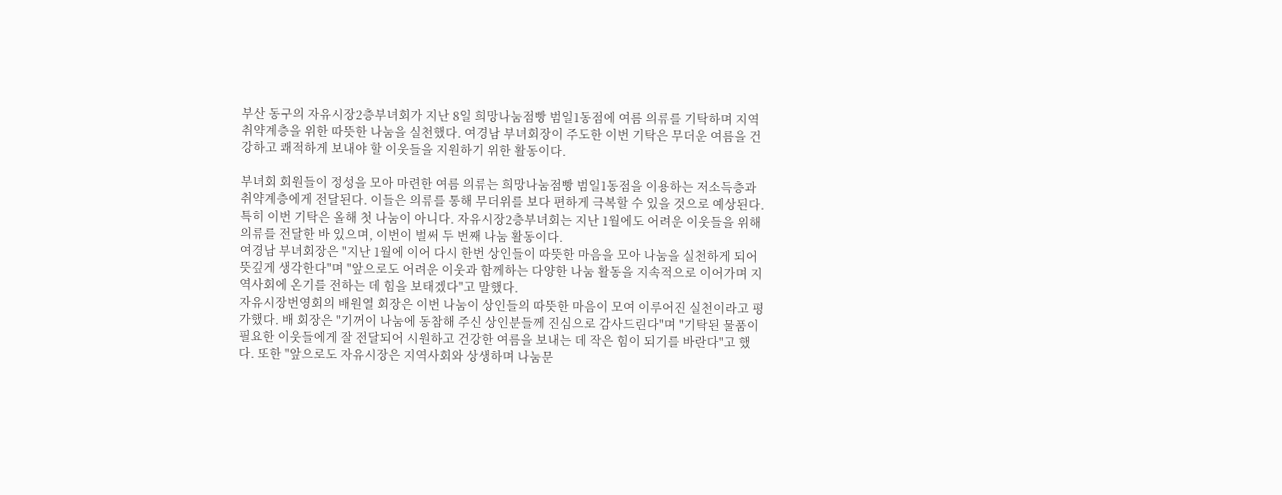부산 동구의 자유시장2층부녀회가 지난 8일 희망나눔점빵 범일1동점에 여름 의류를 기탁하며 지역 취약계층을 위한 따뜻한 나눔을 실천했다. 여경남 부녀회장이 주도한 이번 기탁은 무더운 여름을 건강하고 쾌적하게 보내야 할 이웃들을 지원하기 위한 활동이다.

부녀회 회원들이 정성을 모아 마련한 여름 의류는 희망나눔점빵 범일1동점을 이용하는 저소득층과 취약계층에게 전달된다. 이들은 의류를 통해 무더위를 보다 편하게 극복할 수 있을 것으로 예상된다. 특히 이번 기탁은 올해 첫 나눔이 아니다. 자유시장2층부녀회는 지난 1월에도 어려운 이웃들을 위해 의류를 전달한 바 있으며, 이번이 벌써 두 번째 나눔 활동이다.
여경남 부녀회장은 "지난 1월에 이어 다시 한번 상인들이 따뜻한 마음을 모아 나눔을 실천하게 되어 뜻깊게 생각한다"며 "앞으로도 어려운 이웃과 함께하는 다양한 나눔 활동을 지속적으로 이어가며 지역사회에 온기를 전하는 데 힘을 보태겠다"고 말했다.
자유시장번영회의 배원열 회장은 이번 나눔이 상인들의 따뜻한 마음이 모여 이루어진 실천이라고 평가했다. 배 회장은 "기꺼이 나눔에 동참해 주신 상인분들께 진심으로 감사드린다"며 "기탁된 물품이 필요한 이웃들에게 잘 전달되어 시원하고 건강한 여름을 보내는 데 작은 힘이 되기를 바란다"고 했다. 또한 "앞으로도 자유시장은 지역사회와 상생하며 나눔문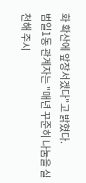화 확산에 앞장서겠다"고 밝혔다.
범일1동 관계자는 "매년 꾸준히 나눔을 실천해 주시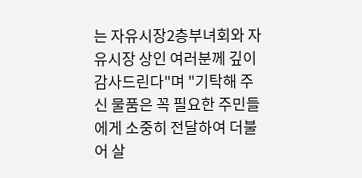는 자유시장2층부녀회와 자유시장 상인 여러분께 깊이 감사드린다"며 "기탁해 주신 물품은 꼭 필요한 주민들에게 소중히 전달하여 더불어 살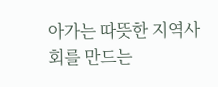아가는 따뜻한 지역사회를 만드는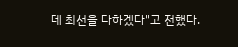데 최선을 다하겠다"고 전했다.